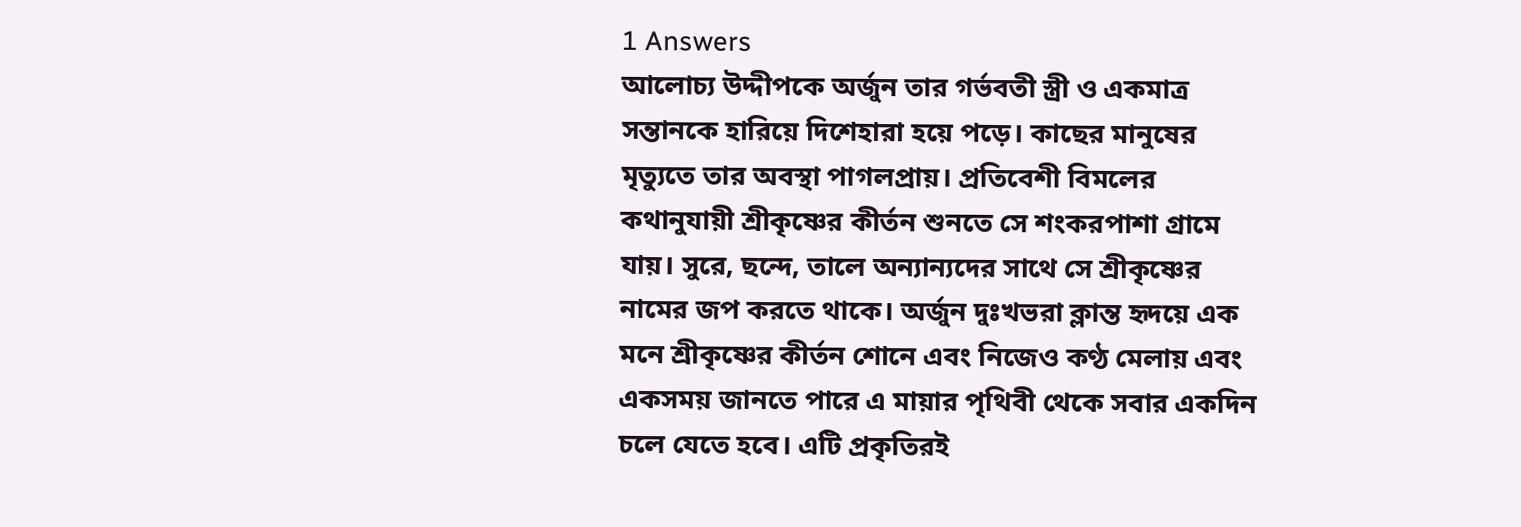1 Answers
আলোচ্য উদ্দীপকে অর্জুন তার গর্ভবতী স্ত্রী ও একমাত্র সন্তানকে হারিয়ে দিশেহারা হয়ে পড়ে। কাছের মানুষের মৃত্যুতে তার অবস্থা পাগলপ্রায়। প্রতিবেশী বিমলের কথানুযায়ী শ্রীকৃষ্ণের কীর্তন শুনতে সে শংকরপাশা গ্রামে যায়। সুরে, ছন্দে, তালে অন্যান্যদের সাথে সে শ্রীকৃষ্ণের নামের জপ করতে থাকে। অর্জুন দুঃখভরা ক্লান্ত হৃদয়ে এক মনে শ্রীকৃষ্ণের কীর্তন শোনে এবং নিজেও কণ্ঠ মেলায় এবং একসময় জানতে পারে এ মায়ার পৃথিবী থেকে সবার একদিন চলে যেতে হবে। এটি প্রকৃতিরই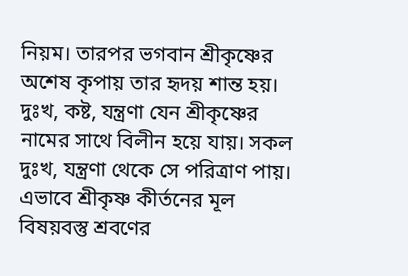নিয়ম। তারপর ভগবান শ্রীকৃষ্ণের অশেষ কৃপায় তার হৃদয় শান্ত হয়। দুঃখ, কষ্ট, যন্ত্রণা যেন শ্রীকৃষ্ণের নামের সাথে বিলীন হয়ে যায়। সকল দুঃখ, যন্ত্রণা থেকে সে পরিত্রাণ পায়। এভাবে শ্রীকৃষ্ণ কীর্তনের মূল বিষয়বস্তু শ্রবণের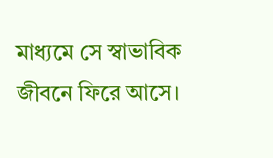মাধ্যমে সে স্বাভাবিক জীবনে ফিরে আসে।